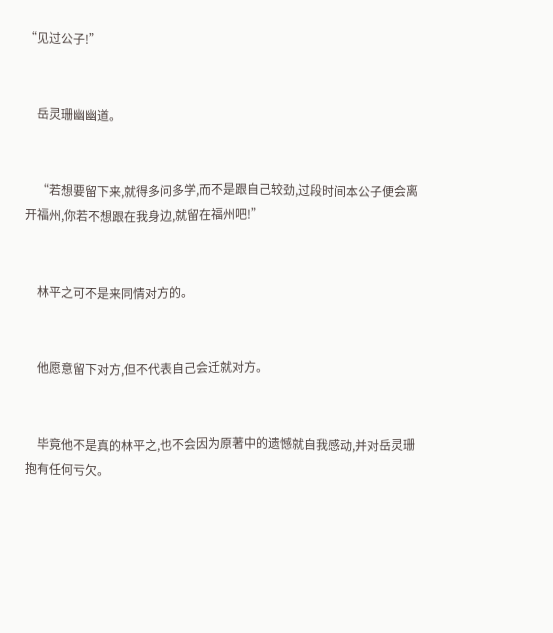“见过公子!”


    岳灵珊幽幽道。


    “若想要留下来,就得多问多学,而不是跟自己较劲,过段时间本公子便会离开福州,你若不想跟在我身边,就留在福州吧!”


    林平之可不是来同情对方的。


    他愿意留下对方,但不代表自己会迁就对方。


    毕竟他不是真的林平之,也不会因为原著中的遗憾就自我感动,并对岳灵珊抱有任何亏欠。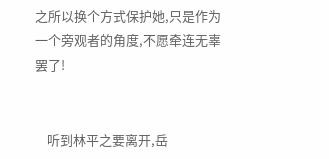之所以换个方式保护她,只是作为一个旁观者的角度,不愿牵连无辜罢了!


    听到林平之要离开,岳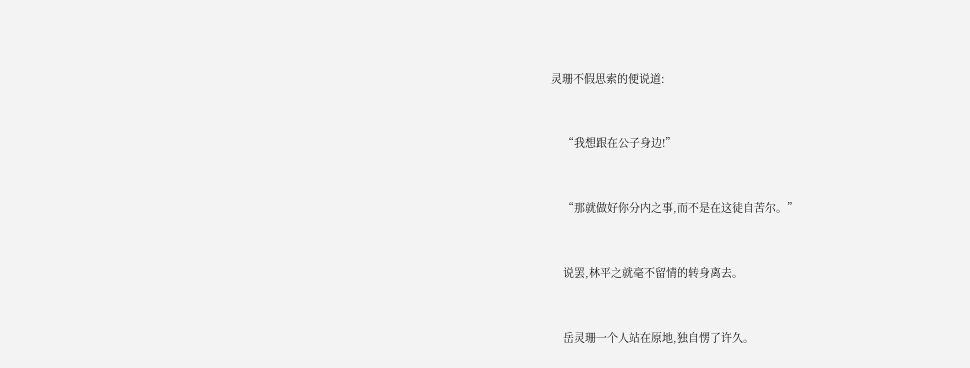灵珊不假思索的便说道:


    “我想跟在公子身边!”


    “那就做好你分内之事,而不是在这徒自苦尔。”


    说罢,林平之就毫不留情的转身离去。


    岳灵珊一个人站在原地,独自愣了许久。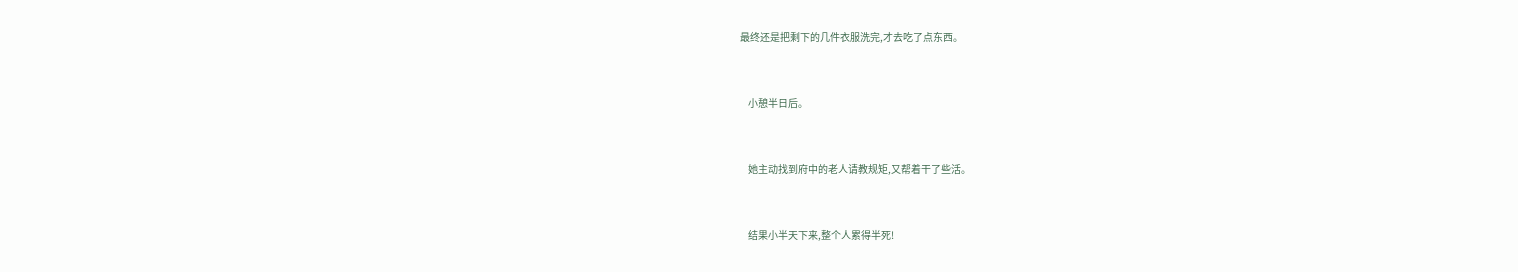最终还是把剩下的几件衣服洗完,才去吃了点东西。


    小憩半日后。


    她主动找到府中的老人请教规矩,又帮着干了些活。


    结果小半天下来,整个人累得半死!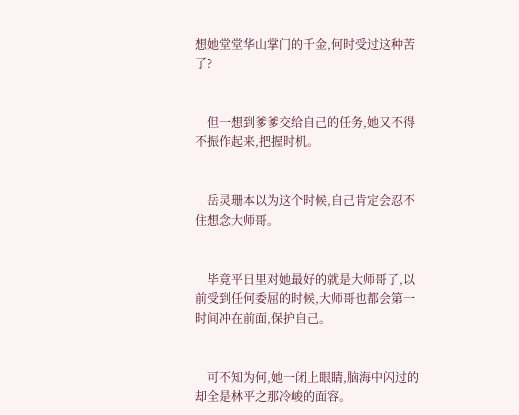想她堂堂华山掌门的千金,何时受过这种苦了?


    但一想到爹爹交给自己的任务,她又不得不振作起来,把握时机。


    岳灵珊本以为这个时候,自己肯定会忍不住想念大师哥。


    毕竟平日里对她最好的就是大师哥了,以前受到任何委屈的时候,大师哥也都会第一时间冲在前面,保护自己。


    可不知为何,她一闭上眼睛,脑海中闪过的却全是林平之那冷峻的面容。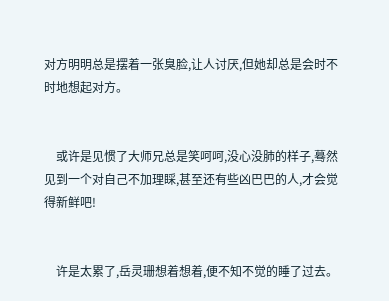对方明明总是摆着一张臭脸,让人讨厌,但她却总是会时不时地想起对方。


    或许是见惯了大师兄总是笑呵呵,没心没肺的样子,蓦然见到一个对自己不加理睬,甚至还有些凶巴巴的人,才会觉得新鲜吧!


    许是太累了,岳灵珊想着想着,便不知不觉的睡了过去。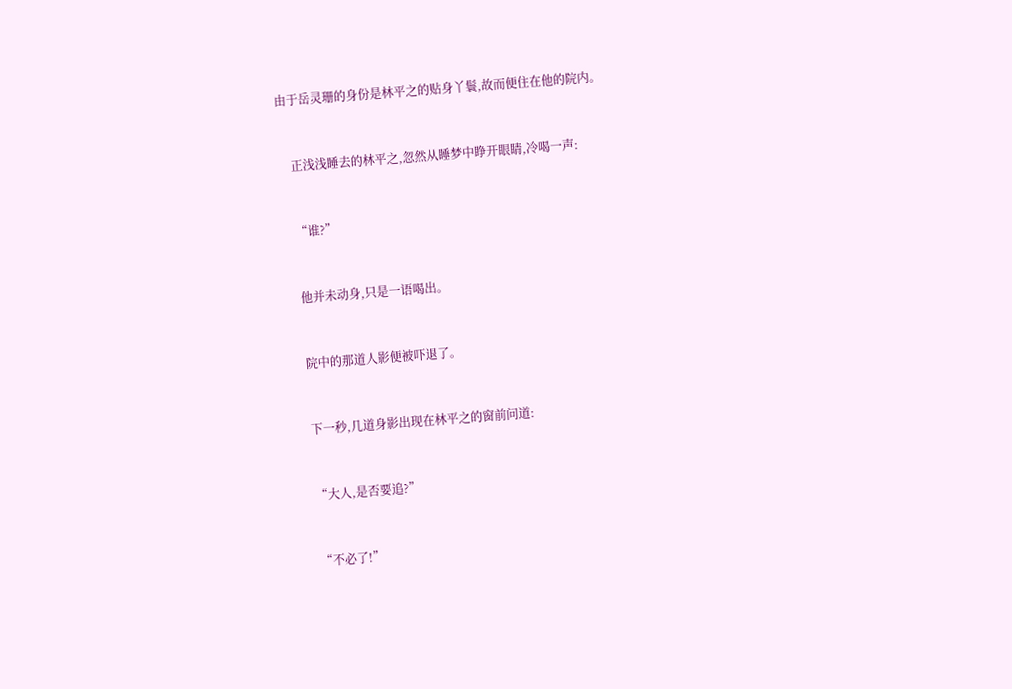由于岳灵珊的身份是林平之的贴身丫鬟,故而便住在他的院内。


    正浅浅睡去的林平之,忽然从睡梦中睁开眼睛,冷喝一声:


    “谁?”


    他并未动身,只是一语喝出。


    院中的那道人影便被吓退了。


    下一秒,几道身影出现在林平之的窗前问道:


    “大人,是否要追?”


    “不必了!”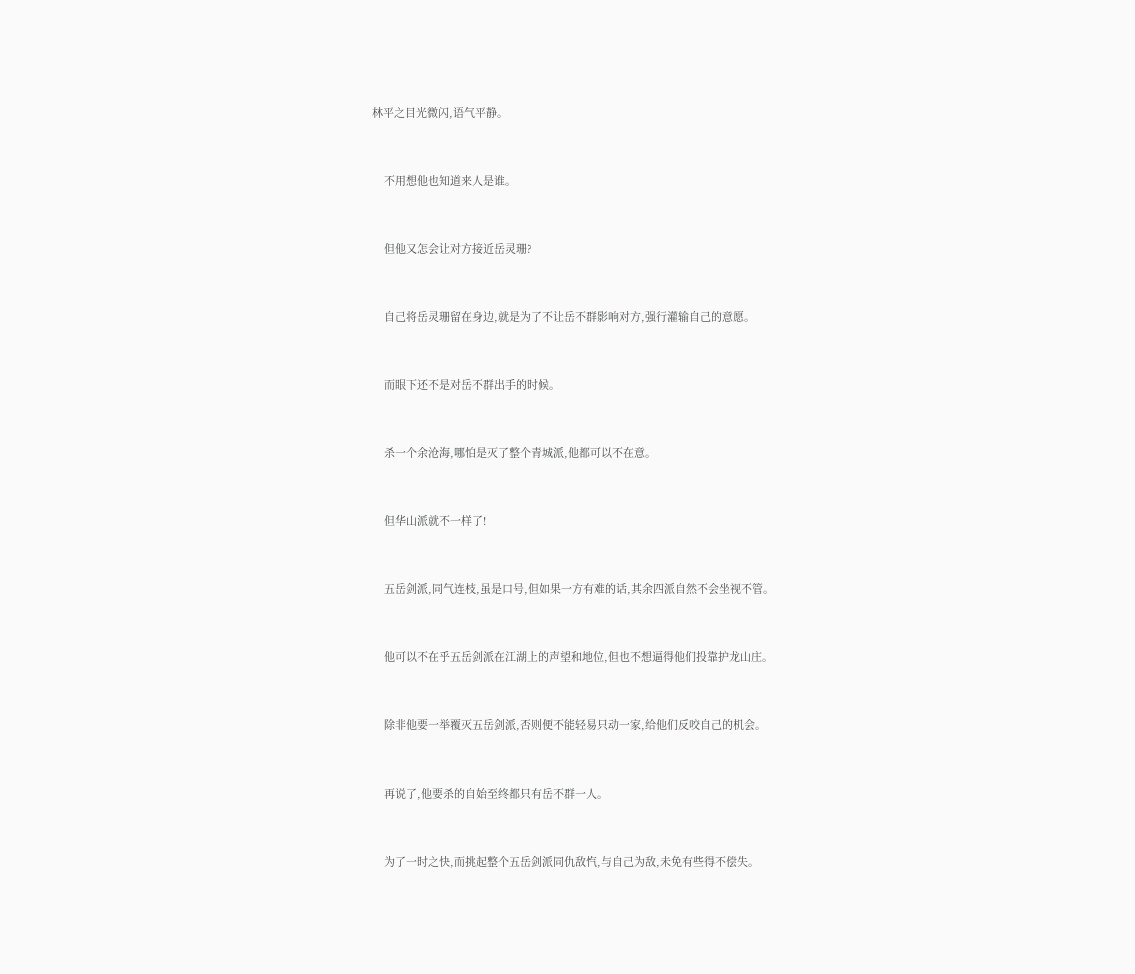林平之目光微闪,语气平静。


    不用想他也知道来人是谁。


    但他又怎会让对方接近岳灵珊?


    自己将岳灵珊留在身边,就是为了不让岳不群影响对方,强行灌输自己的意愿。


    而眼下还不是对岳不群出手的时候。


    杀一个余沧海,哪怕是灭了整个青城派,他都可以不在意。


    但华山派就不一样了!


    五岳剑派,同气连枝,虽是口号,但如果一方有难的话,其余四派自然不会坐视不管。


    他可以不在乎五岳剑派在江湖上的声望和地位,但也不想逼得他们投靠护龙山庄。


    除非他要一举覆灭五岳剑派,否则便不能轻易只动一家,给他们反咬自己的机会。


    再说了,他要杀的自始至终都只有岳不群一人。


    为了一时之快,而挑起整个五岳剑派同仇敌忾,与自己为敌,未免有些得不偿失。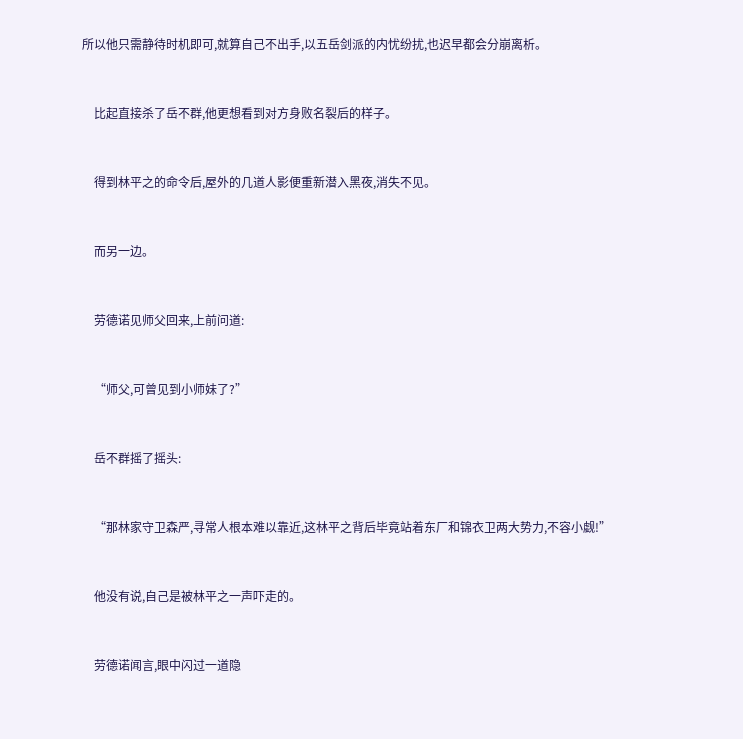所以他只需静待时机即可,就算自己不出手,以五岳剑派的内忧纷扰,也迟早都会分崩离析。


    比起直接杀了岳不群,他更想看到对方身败名裂后的样子。


    得到林平之的命令后,屋外的几道人影便重新潜入黑夜,消失不见。


    而另一边。


    劳德诺见师父回来,上前问道:


    “师父,可曾见到小师妹了?”


    岳不群摇了摇头:


    “那林家守卫森严,寻常人根本难以靠近,这林平之背后毕竟站着东厂和锦衣卫两大势力,不容小觑!”


    他没有说,自己是被林平之一声吓走的。


    劳德诺闻言,眼中闪过一道隐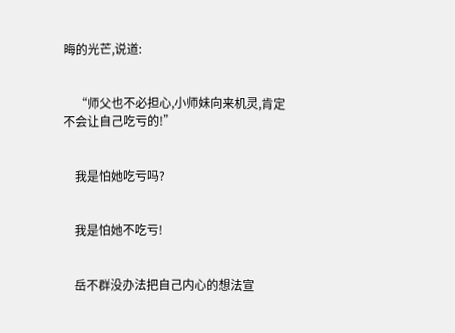晦的光芒,说道:


    “师父也不必担心,小师妹向来机灵,肯定不会让自己吃亏的!”


    我是怕她吃亏吗?


    我是怕她不吃亏!


    岳不群没办法把自己内心的想法宣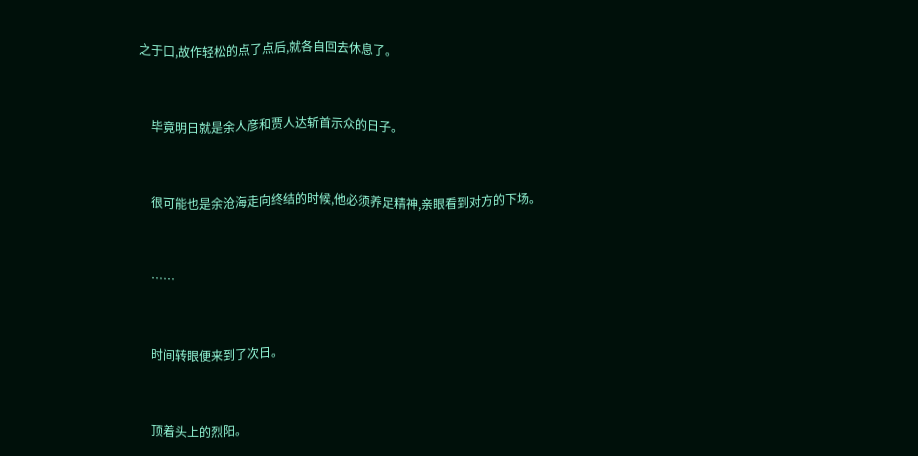之于口,故作轻松的点了点后,就各自回去休息了。


    毕竟明日就是余人彦和贾人达斩首示众的日子。


    很可能也是余沧海走向终结的时候,他必须养足精神,亲眼看到对方的下场。


    ……


    时间转眼便来到了次日。


    顶着头上的烈阳。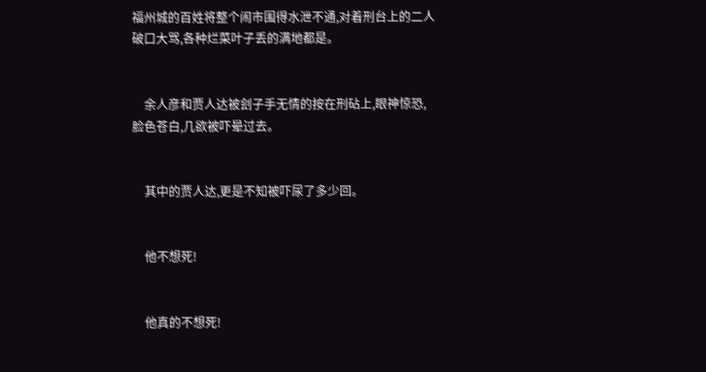福州城的百姓将整个闹市围得水泄不通,对着刑台上的二人破口大骂,各种烂菜叶子丢的满地都是。


    余人彦和贾人达被刽子手无情的按在刑砧上,眼神惊恐,脸色苍白,几欲被吓晕过去。


    其中的贾人达,更是不知被吓尿了多少回。


    他不想死!


    他真的不想死!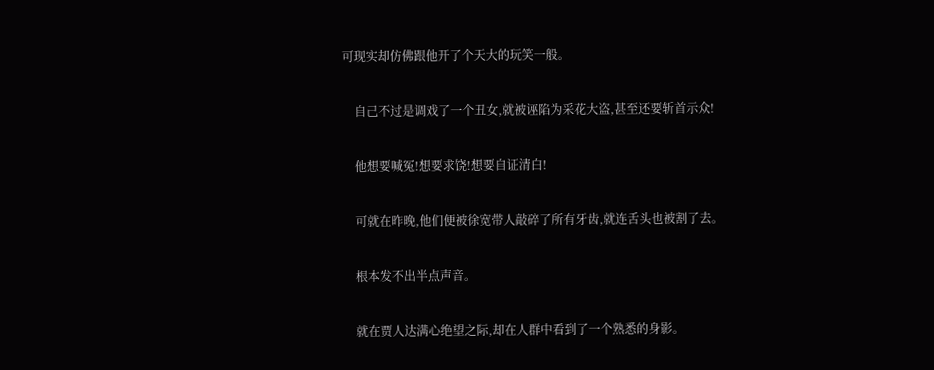可现实却仿佛跟他开了个天大的玩笑一般。


    自己不过是调戏了一个丑女,就被诬陷为采花大盗,甚至还要斩首示众!


    他想要喊冤!想要求饶!想要自证清白!


    可就在昨晚,他们便被徐宽带人敲碎了所有牙齿,就连舌头也被割了去。


    根本发不出半点声音。


    就在贾人达满心绝望之际,却在人群中看到了一个熟悉的身影。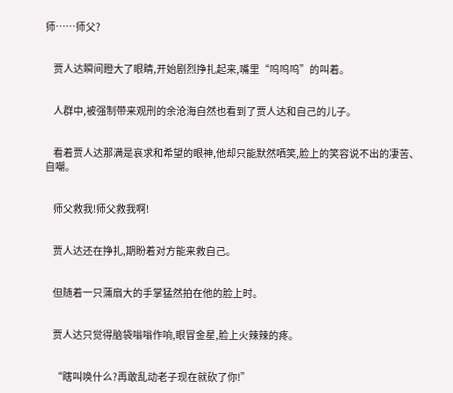师……师父?


    贾人达瞬间瞪大了眼睛,开始剧烈挣扎起来,嘴里“呜呜呜”的叫着。


    人群中,被强制带来观刑的余沧海自然也看到了贾人达和自己的儿子。


    看着贾人达那满是哀求和希望的眼神,他却只能默然哂笑,脸上的笑容说不出的凄苦、自嘲。


    师父救我!师父救我啊!


    贾人达还在挣扎,期盼着对方能来救自己。


    但随着一只蒲扇大的手掌猛然拍在他的脸上时。


    贾人达只觉得脑袋嗡嗡作响,眼冒金星,脸上火辣辣的疼。


    “瞎叫唤什么?再敢乱动老子现在就砍了你!”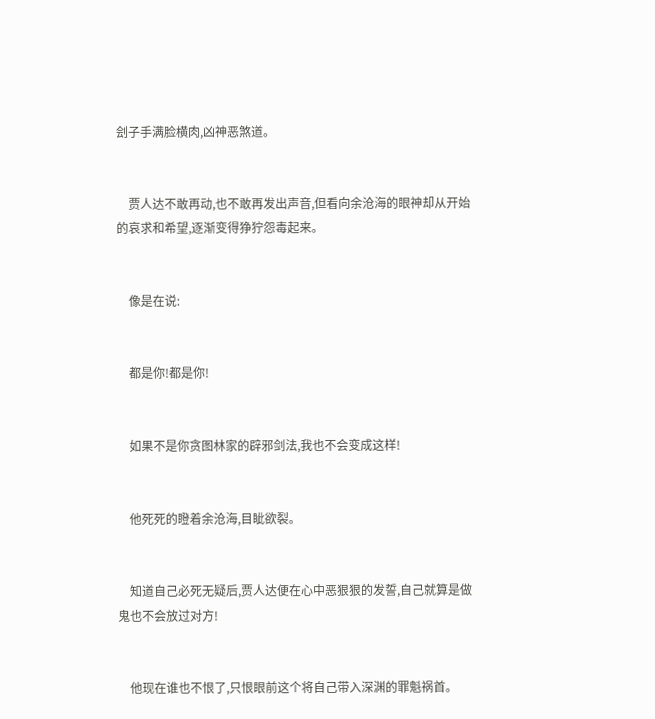刽子手满脸横肉,凶神恶煞道。


    贾人达不敢再动,也不敢再发出声音,但看向余沧海的眼神却从开始的哀求和希望,逐渐变得狰狞怨毒起来。


    像是在说:


    都是你!都是你!


    如果不是你贪图林家的辟邪剑法,我也不会变成这样!


    他死死的瞪着余沧海,目眦欲裂。


    知道自己必死无疑后,贾人达便在心中恶狠狠的发誓,自己就算是做鬼也不会放过对方!


    他现在谁也不恨了,只恨眼前这个将自己带入深渊的罪魁祸首。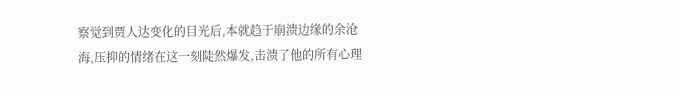察觉到贾人达变化的目光后,本就趋于崩溃边缘的余沧海,压抑的情绪在这一刻陡然爆发,击溃了他的所有心理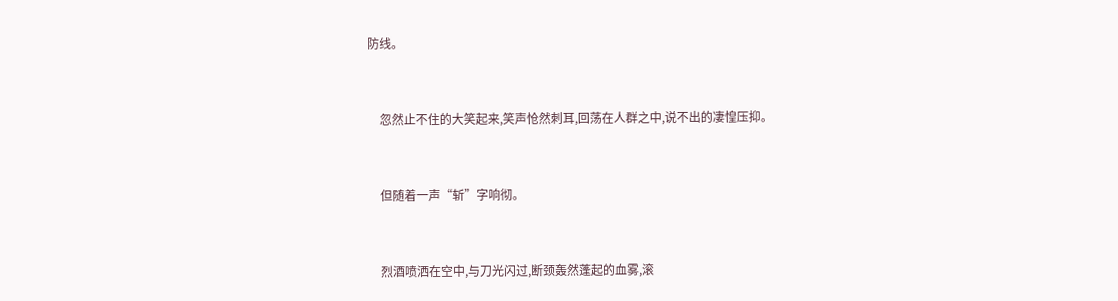防线。


    忽然止不住的大笑起来,笑声怆然刺耳,回荡在人群之中,说不出的凄惶压抑。


    但随着一声“斩”字响彻。


    烈酒喷洒在空中,与刀光闪过,断颈轰然蓬起的血雾,滚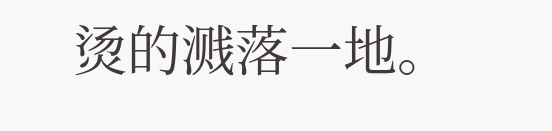烫的溅落一地。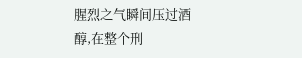腥烈之气瞬间压过酒醇,在整个刑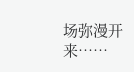场弥漫开来……